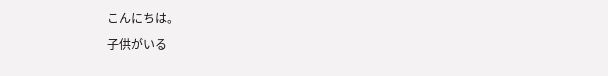こんにちは。
子供がいる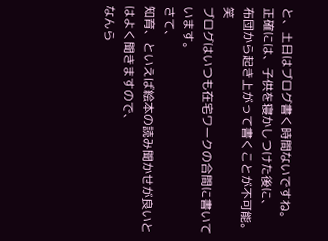と、土日はブログ書く時間ないですね。
正確には、子供を寝かしつけた後に、
布団から起き上がって書くことが不可能。笑
ブログはいつも在宅ワークの合間に書いています。
さて、
知育、といえば絵本の読み聞かせが良いとはよく聞きますので、
なんら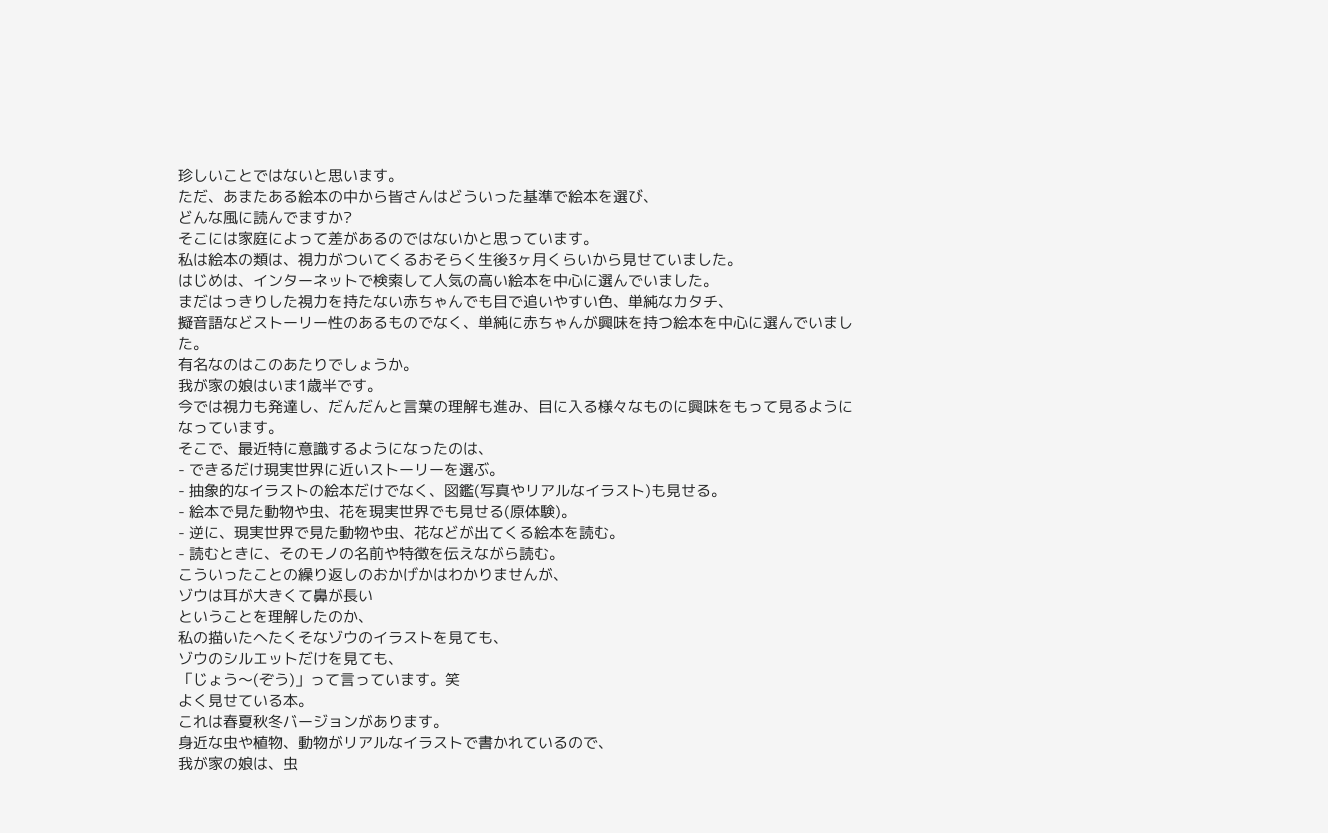珍しいことではないと思います。
ただ、あまたある絵本の中から皆さんはどういった基準で絵本を選び、
どんな風に読んでますか?
そこには家庭によって差があるのではないかと思っています。
私は絵本の類は、視力がついてくるおそらく生後3ヶ月くらいから見せていました。
はじめは、インターネットで検索して人気の高い絵本を中心に選んでいました。
まだはっきりした視力を持たない赤ちゃんでも目で追いやすい色、単純なカタチ、
擬音語などストーリー性のあるものでなく、単純に赤ちゃんが興味を持つ絵本を中心に選んでいました。
有名なのはこのあたりでしょうか。
我が家の娘はいま1歳半です。
今では視力も発達し、だんだんと言葉の理解も進み、目に入る様々なものに興味をもって見るようになっています。
そこで、最近特に意識するようになったのは、
- できるだけ現実世界に近いストーリーを選ぶ。
- 抽象的なイラストの絵本だけでなく、図鑑(写真やリアルなイラスト)も見せる。
- 絵本で見た動物や虫、花を現実世界でも見せる(原体験)。
- 逆に、現実世界で見た動物や虫、花などが出てくる絵本を読む。
- 読むときに、そのモノの名前や特徴を伝えながら読む。
こういったことの繰り返しのおかげかはわかりませんが、
ゾウは耳が大きくて鼻が長い
ということを理解したのか、
私の描いたへたくそなゾウのイラストを見ても、
ゾウのシルエットだけを見ても、
「じょう〜(ぞう)」って言っています。笑
よく見せている本。
これは春夏秋冬バージョンがあります。
身近な虫や植物、動物がリアルなイラストで書かれているので、
我が家の娘は、虫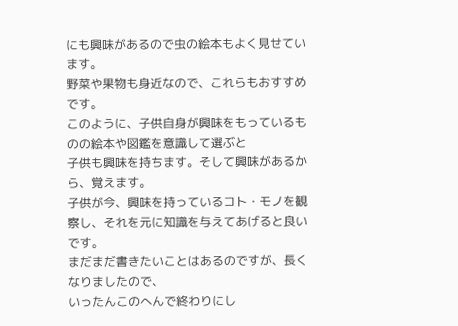にも興味があるので虫の絵本もよく見せています。
野菜や果物も身近なので、これらもおすすめです。
このように、子供自身が興味をもっているものの絵本や図鑑を意識して選ぶと
子供も興味を持ちます。そして興味があるから、覚えます。
子供が今、興味を持っているコト・モノを観察し、それを元に知識を与えてあげると良いです。
まだまだ書きたいことはあるのですが、長くなりましたので、
いったんこのへんで終わりにし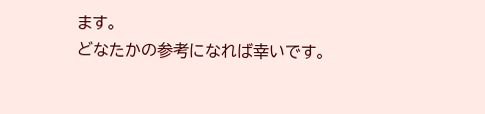ます。
どなたかの参考になれば幸いです。